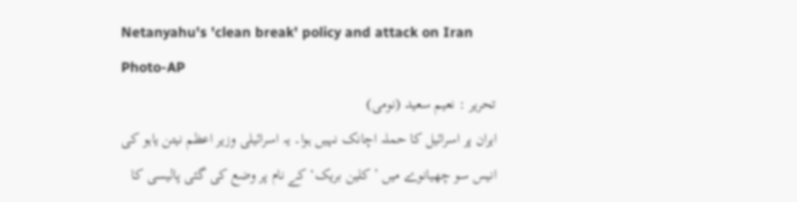Netanyahu's 'clean break' policy and attack on Iran Photo-AP
تحریر : نعیم سعید (نومی)
ایران پر اسرائیل کا حملہ اچانک نہیں ہوا۔ یہ اسرائیلی وزیر اعظم نیتن یاہو کی انیس سو چھیانوے میں ’کلین بریک‘ کے نام پر وضع کی گئی پالیسی کا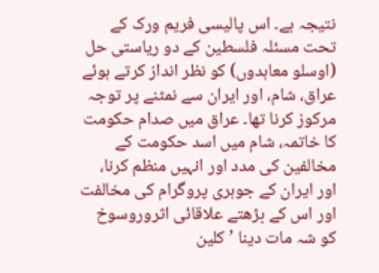نتیجہ ہے۔ اس پالیسی فریم ورک کے تحت مسئلہ فلسطین کے دو ریاستی حل (اوسلو معاہدوں) کو نظر انداز کرتے ہوئے عراق، شام، اور ایران سے نمٹنے پر توجہ مرکوز کرنا تھا۔ عراق میں صدام حکومت کا خاتمہ، شام میں اسد حکومت کے مخالفین کی مدد اور انہیں منظم کرنا، اور ایران کے جوہری پروگرام کی مخالفت اور اس کے بڑھتے علاقائی اثروروسوخ کو شہ مات دینا ’کلین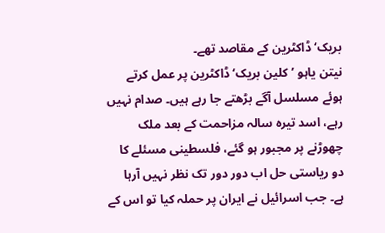بریک‘ ڈاکٹرین کے مقاصد تھے۔
نیتن یاہو ’کلین بریک‘ ڈاکٹرین پر عمل کرتے ہوئے مسلسل آگے بڑھتے جا رہے ہیں۔ صدام نہیں رہے، اسد تیرہ سالہ مزاحمت کے بعد ملک چھوڑنے پر مجبور ہو گئے، فلسطینی مسئلے کا دو ریاستی حل اب دور دور تک نظر نہیں آرہا ہے۔ جب اسرائیل نے ایران پر حملہ کیا تو اس کے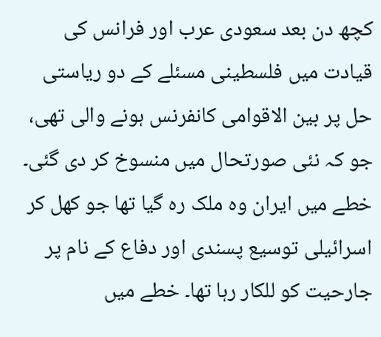کچھ دن بعد سعودی عرب اور فرانس کی قیادت میں فلسطینی مسئلے کے دو ریاستی حل پر بین الاقوامی کانفرنس ہونے والی تھی، جو کہ نئی صورتحال میں منسوخ کر دی گئی۔
خطے میں ایران وہ ملک رہ گیا تھا جو کھل کر اسرائیلی توسیع پسندی اور دفاع کے نام پر جارحیت کو للکار رہا تھا۔ خطے میں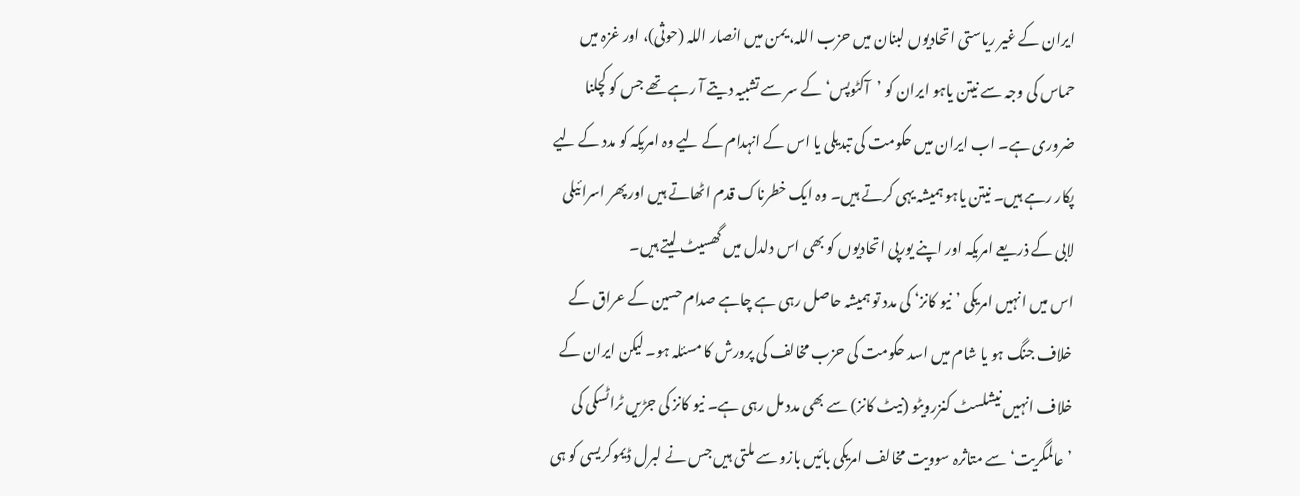ایران کے غیر ریاستی اتحادیوں لبنان میں حزب اللہ، یمن میں انصار اللہ (حوثی)، اور غزہ میں حماس کی وجہ سے نیتن یاہو ایران کو ’آکٹوپس‘ کے سر سے تشبیہ دیتے آ رہے تھے جس کو کچلنا ضروری ہے۔ اب ایران میں حکومت کی تبدیلی یا اس کے انہدام کے لیے وہ امریکہ کو مدد کے لیے پکار رہے ہیں۔ نیتن یاہو ہمیشہ یہی کرتے ہیں۔ وہ ایک خطرناک قدم اٹھاتے ہیں اور پھر اسرائیلی لابی کے ذریعے امریکہ اور اپنے یورپی اتحادیوں کو بھی اس دلدل میں گھسیٹ لیتے ہیں۔
اس میں انہیں امریکی ’نیو کانز‘ کی مدد تو ہمیشہ حاصل رہی ہے چاہے صدام حسین کے عراق کے خلاف جنگ ہو یا شام میں اسد حکومت کی حزب مخالف کی پرورش کا مسئلہ ہو۔ لیکن ایران کے خلاف انہیں نیشلسٹ کنزرویٹو (نیٹ کانز) سے بھی مدد مل رہی ہے۔ نیو کانز کی جڑیں ٹراٹسکی کی ’عالمگریت‘ سے متاثرہ سوویت مخالف امریکی بائیں بازو سے ملتی ہیں جس نے لبرل ڈیموکریسی کو ہی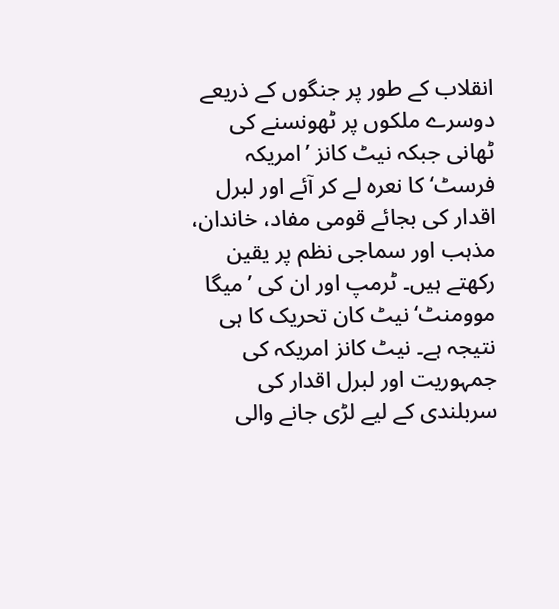انقلاب کے طور پر جنگوں کے ذریعے دوسرے ملکوں پر ٹھونسنے کی ٹھانی جبکہ نیٹ کانز ’امریکہ فرسٹ‘ کا نعرہ لے کر آئے اور لبرل اقدار کی بجائے قومی مفاد، خاندان، مذہب اور سماجی نظم پر یقین رکھتے ہیں۔ ٹرمپ اور ان کی ’میگا موومنٹ‘ نیٹ کان تحریک کا ہی نتیجہ ہے۔ نیٹ کانز امریکہ کی جمہوریت اور لبرل اقدار کی سربلندی کے لیے لڑی جانے والی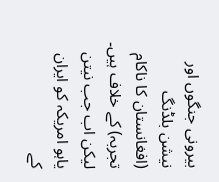بیرونی جنگوں اور نیشن بلڈنگ (افغانستان کا ناکام تجربہ) کے خلاف ہیں۔
لیکن اب جب نیتن یاہو امریکہ کو ایران کے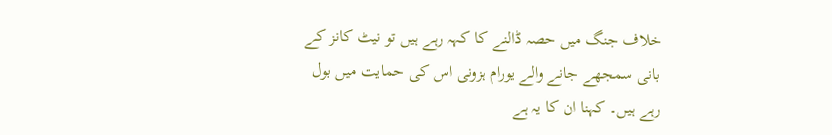خلاف جنگ میں حصہ ڈالنے کا کہہ رہے ہیں تو نیٹ کانز کے بانی سمجھے جانے والے یورام ہزونی اس کی حمایت میں بول رہے ہیں۔ کہنا ان کا یہ ہے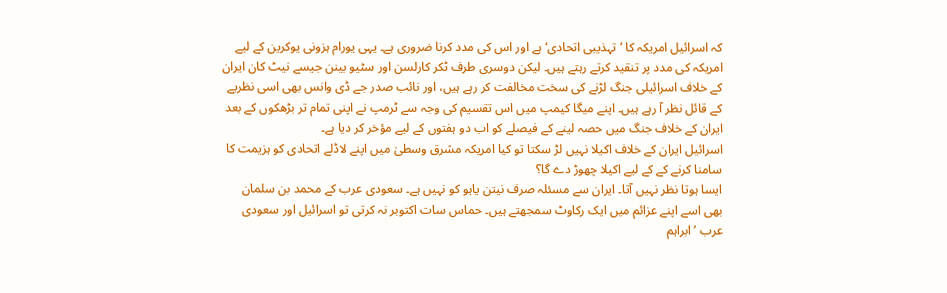کہ اسرائیل امریکہ کا ’تہذیبی اتحادی‘ ہے اور اس کی مدد کرنا ضروری ہے۔ یہی یورام ہزونی یوکرین کے لیے امریکہ کی مدد پر تنقید کرتے رہتے ہیں۔ لیکن دوسری طرف ٹکر کارلسن اور سٹیو بینن جیسے نیٹ کان ایران کے خلاف اسرائیلی جنگ لڑنے کی سخت مخالفت کر رہے ہیں، اور نائب صدر جے ڈی وانس بھی اسی نظریے کے قائل نظر آ رہے ہیں۔ اپنے میگا کیمپ میں اس تقسیم کی وجہ سے ٹرمپ نے اپنی تمام تر بڑھکوں کے بعد ایران کے خلاف جنگ میں حصہ لینے کے فیصلے کو اب دو ہفتوں کے لیے مؤخر کر دیا ہے۔
اسرائیل ایران کے خلاف اکیلا نہیں لڑ سکتا تو کیا امریکہ مشرق وسطیٰ میں اپنے لاڈلے اتحادی کو ہزیمت کا سامنا کرنے کے کے لیے اکیلا چھوڑ دے گا؟
ایسا ہوتا نظر نہیں آتا۔ ایران سے مسئلہ صرف نیتن یاہو کو نہیں ہے۔ سعودی عرب کے محمد بن سلمان بھی اسے اپنے عزائم میں ایک رکاوٹ سمجھتے ہیں۔ حماس سات اکتوبر نہ کرتی تو اسرائیل اور سعودی عرب ’ابراہم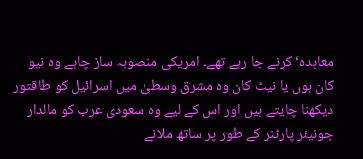معاہدہ‘ کرنے جا رہے تھے۔ امریکی منصوبہ ساز چاہے وہ نیو کان ہوں یا نیٹ کان وہ مشرق وسطیٰ میں اسرائیل کو طاقتور دیکھنا چایتے ہیں اور اس کے لیے وہ سعودی عرب کو مالدار جونیئر پارٹنر کے طور پر ساتھ ملانے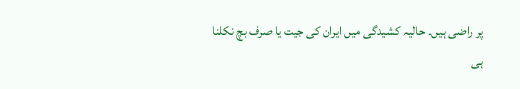پر راضی ہیں۔ حالیہ کشیدگی میں ایران کی جیت یا صرف بچ نکلنا ہی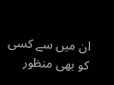ان میں سے کسی کو بھی منظور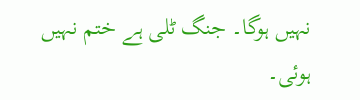نہیں ہوگا۔ جنگ ٹلی ہے ختم نہیں ہوئی۔